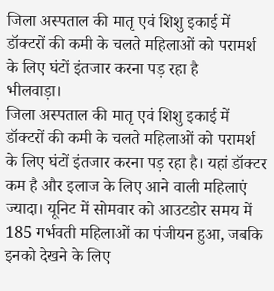जिला अस्पताल की मातृ एवं शिशु इकाई में डॉक्टरों की कमी के चलते महिलाओं को परामर्श के लिए घंटों इंतजार करना पड़ रहा है
भीलवाड़ा।
जिला अस्पताल की मातृ एवं शिशु इकाई में डॉक्टरों की कमी के चलते महिलाओं को परामर्श के लिए घंटों इंतजार करना पड़ रहा है। यहां डॉक्टर कम है और इलाज के लिए आने वाली महिलाएं ज्यादा। यूनिट में सोमवार को आउटडोर समय में 185 गर्भवती महिलाओं का पंजीयन हुआ, जबकि इनको देखने के लिए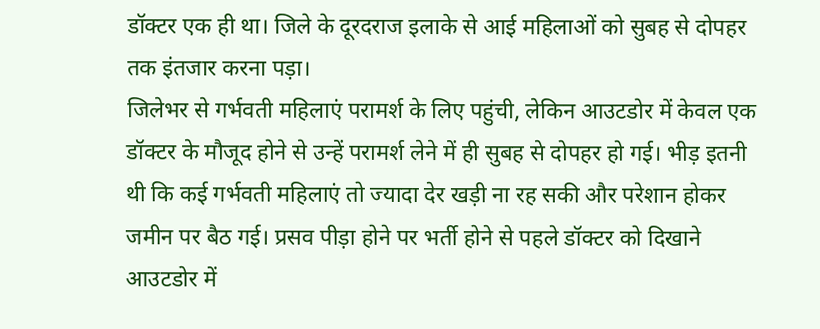डॉक्टर एक ही था। जिले के दूरदराज इलाके से आई महिलाओं को सुबह से दोपहर तक इंतजार करना पड़ा।
जिलेभर से गर्भवती महिलाएं परामर्श के लिए पहुंची, लेकिन आउटडोर में केवल एक डॉक्टर के मौजूद होने से उन्हें परामर्श लेने में ही सुबह से दोपहर हो गई। भीड़ इतनी थी कि कई गर्भवती महिलाएं तो ज्यादा देर खड़ी ना रह सकी और परेशान होकर जमीन पर बैठ गई। प्रसव पीड़ा होने पर भर्ती होने से पहले डॉक्टर को दिखाने आउटडोर में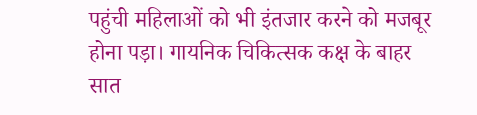पहुंची महिलाओं को भी इंतजार करने को मजबूर होना पड़ा। गायनिक चिकित्सक कक्ष के बाहर सात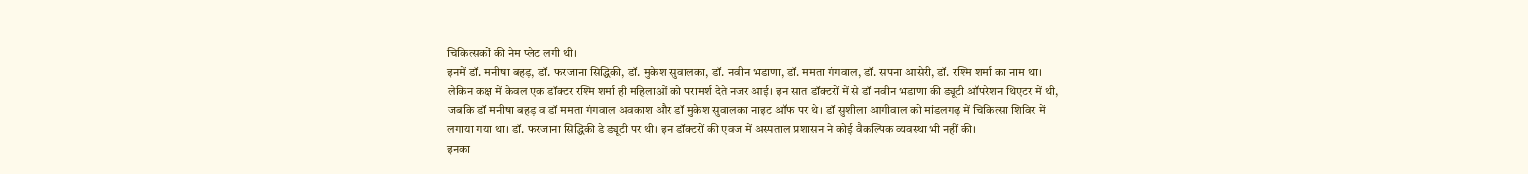चिकित्सकों की नेम प्लेट लगी थी।
इनमें डॉ. मनीषा बहड़, डॉ. फरजाना सिद्धिकी, डॉ. मुकेश सुवालका, डॉ. नवीन भडाणा, डॉ. ममता गंगवाल, डॉ. सपना आसेरी, डॉ. रश्मि शर्मा का नाम था। लेकिन कक्ष में केवल एक डॉक्टर रश्मि शर्मा ही महिलाओं को परामर्श देते नजर आई। इन सात डॉक्टरों में से डॉ नवीन भडाणा की ड्यूटी ऑपरेशन थिएटर में थी, जबकि डॉ मनीषा बहड़ व डॉ ममता गंगवाल अवकाश और डॉ मुकेश सुवालका नाइट ऑफ पर थे। डॉ सुशीला आगीवाल को मांडलगढ़ में चिकित्सा शिविर में लगाया गया था। डॉ. फरजाना सिद्धिकी डे ड्यूटी पर थी। इन डॉक्टरों की एवज में अस्पताल प्रशासन ने कोई वैकल्पिक व्यवस्था भी नहीं की।
इनका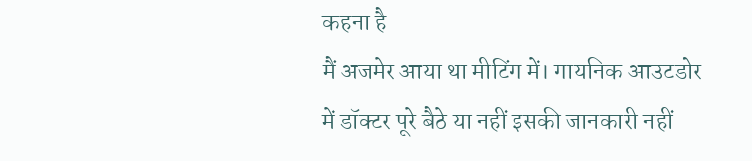कहना है
मैं अजमेर आया था मीटिंग में। गायनिक आउटडोर में डॉक्टर पूरे बैठे या नहीं इसकी जानकारी नहीं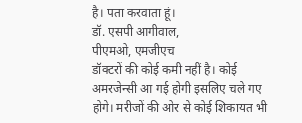है। पता करवाता हूं।
डॉ. एसपी आगीवाल,
पीएमओ, एमजीएच
डॉक्टरों की कोई कमी नहीं है। कोई अमरजेन्सी आ गई होगी इसलिए चले गए होगे। मरीजों की ओर से कोई शिकायत भी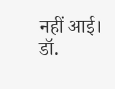नहीं आई।
डॉ.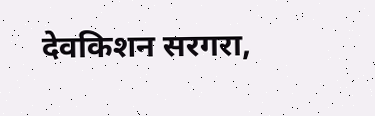देवकिशन सरगरा,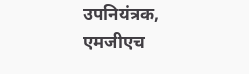उपनियंत्रक, एमजीएच